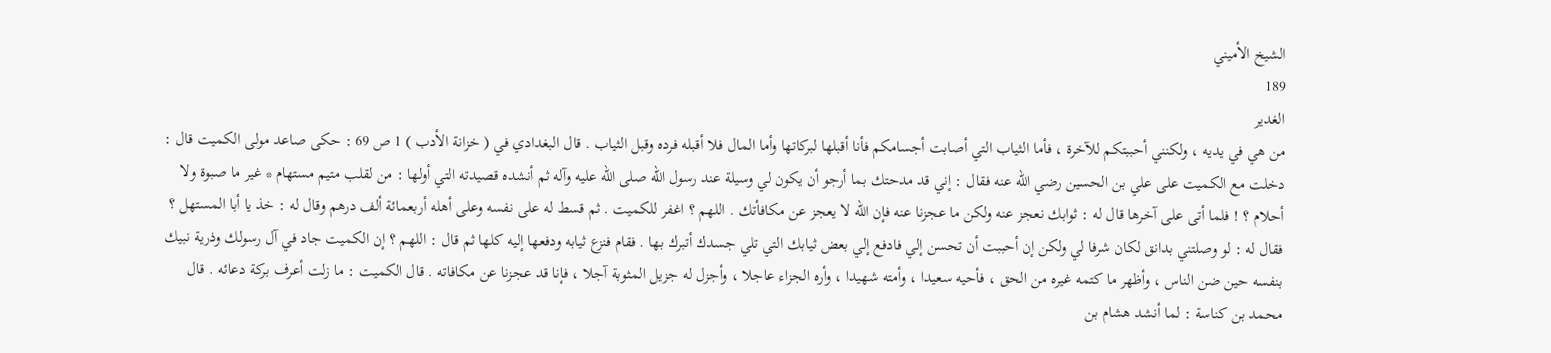الشيخ الأميني
189
الغدير
من هي في يديه ، ولكنني أحببتكم للآخرة ، فأما الثياب التي أصابت أجسامكم فأنا أقبلها لبركاتها وأما المال فلا أقبله فرده وقبل الثياب . قال البغدادي في ( خزانة الأدب ) 1 ص 69 : حكى صاعد مولى الكميت قال : دخلت مع الكميت على علي بن الحسين رضي الله عنه فقال : إني قد مدحتك بما أرجو أن يكون لي وسيلة عند رسول الله صلى الله عليه وآله ثم أنشده قصيدته التي أولها : من لقلب متيم مستهام * غير ما صبوة ولا أحلام ؟ ! فلما أتى على آخرها قال له : ثوابك نعجز عنه ولكن ما عجزنا عنه فإن الله لا يعجز عن مكافأتك . اللهم ؟ اغفر للكميت . ثم قسط له على نفسه وعلى أهله أربعمائة ألف درهم وقال له : خذ يا أبا المستهل ؟ فقال له : لو وصلتني بدانق لكان شرفا لي ولكن إن أحببت أن تحسن إلي فادفع إلي بعض ثيابك التي تلي جسدك أتبرك بها . فقام فنزع ثيابه ودفعها إليه كلها ثم قال : اللهم ؟ إن الكميت جاد في آل رسولك وذرية نبيك بنفسه حين ضن الناس ، وأظهر ما كتمه غيره من الحق ، فأحيه سعيدا ، وأمته شهيدا ، وأره الجزاء عاجلا ، وأجزل له جزيل المثوبة آجلا ، فإنا قد عجزنا عن مكافاته . قال الكميت : ما زلت أعرف بركة دعائه . قال محمد بن كناسة : لما أنشد هشام بن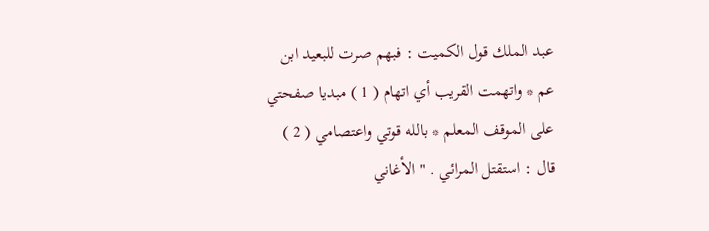عبد الملك قول الكميت : فبهم صرت للبعيد ابن عم * واتهمت القريب أي اتهام ( 1 ) مبديا صفحتي على الموقف المعلم * بالله قوتي واعتصامي ( 2 ) قال : استقتل المرائي . " الأغاني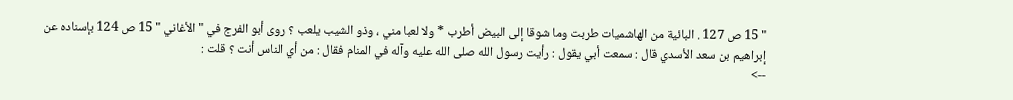" 15 ص 127 . البائية من الهاشميات طربت وما شوقا إلى البيض أطرب * ولا لعبا مني ، وذو الشيب يلعب ؟ روى أبو الفرج في " الأغاني " 15 ص 124 بإسناده عن إبراهيم بن سعد الأسدي قال : سمعت أبي يقول : رأيت رسول الله صلى الله عليه وآله في المنام فقال : من أي الناس أنت ؟ قلت :
-->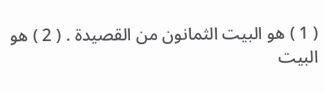( 1 ) هو البيت الثمانون من القصيدة . ( 2 ) هو البيت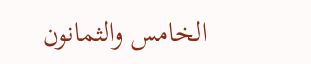الخامس والثمانون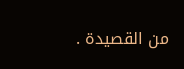من القصيدة .